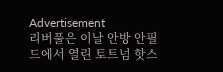Advertisement
리버풀은 이날 안방 안필드에서 열린 토트넘 핫스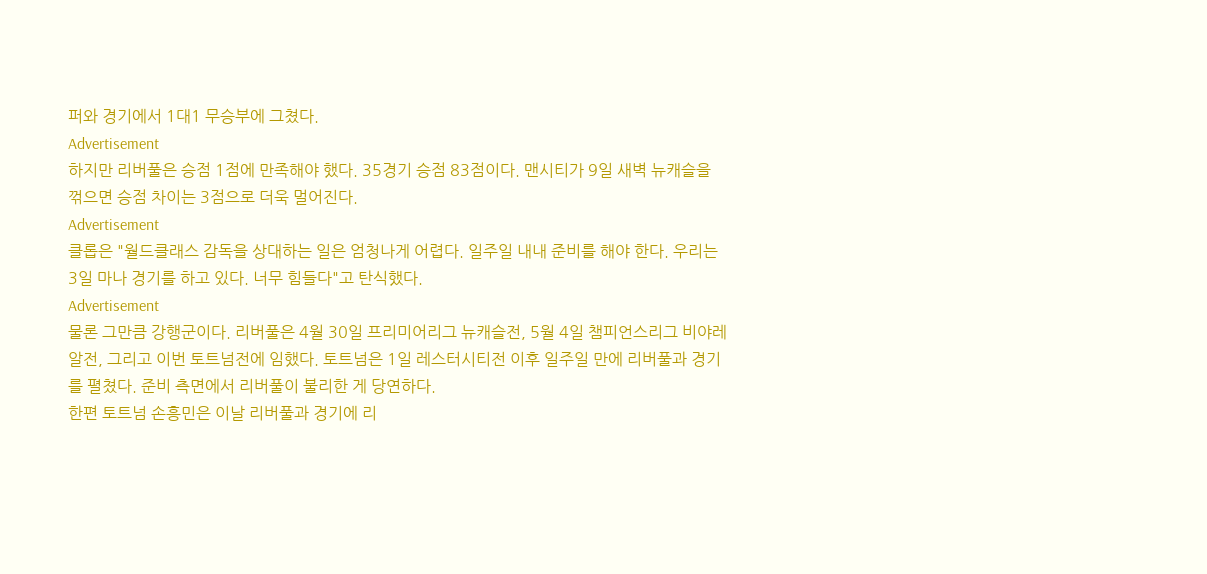퍼와 경기에서 1대1 무승부에 그쳤다.
Advertisement
하지만 리버풀은 승점 1점에 만족해야 했다. 35경기 승점 83점이다. 맨시티가 9일 새벽 뉴캐슬을 꺾으면 승점 차이는 3점으로 더욱 멀어진다.
Advertisement
클롭은 "월드클래스 감독을 상대하는 일은 엄청나게 어렵다. 일주일 내내 준비를 해야 한다. 우리는 3일 마나 경기를 하고 있다. 너무 힘들다"고 탄식했다.
Advertisement
물론 그만큼 강행군이다. 리버풀은 4월 30일 프리미어리그 뉴캐슬전, 5월 4일 챔피언스리그 비야레알전, 그리고 이번 토트넘전에 임했다. 토트넘은 1일 레스터시티전 이후 일주일 만에 리버풀과 경기를 펼쳤다. 준비 측면에서 리버풀이 불리한 게 당연하다.
한편 토트넘 손흥민은 이날 리버풀과 경기에 리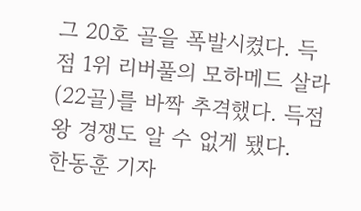그 20호 골을 폭발시켰다. 득점 1위 리버풀의 모하메드 살라(22골)를 바짝 추격했다. 득점왕 경쟁도 알 수 없게 됐다.
한동훈 기자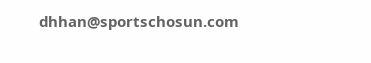dhhan@sportschosun.com